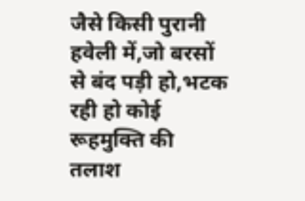जैसे किसी पुरानी हवेली में,जो बरसों से बंद पड़ी हो,भटक रही हो कोई रूहमुक्ति की तलाश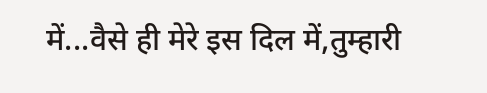में...वैसे ही मेरे इस दिल में,तुम्हारी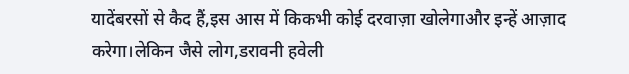यादेंबरसों से कैद हैं,इस आस में किकभी कोई दरवाज़ा खोलेगाऔर इन्हें आज़ाद करेगा।लेकिन जैसे लोग,डरावनी हवेली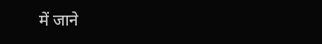में जाने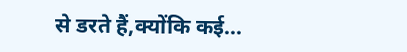से डरते हैं,क्योंकि कई...